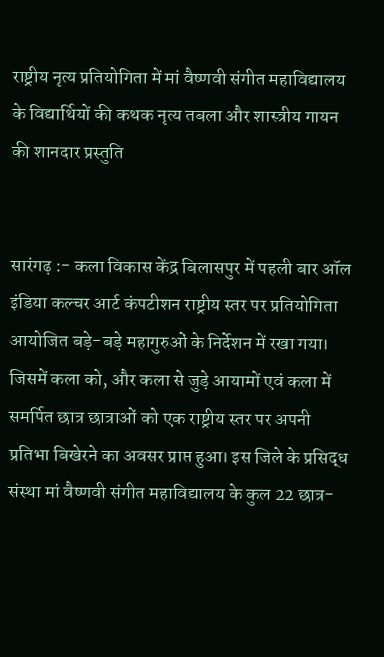राष्ट्रीय नृत्य प्रतियोगिता में मां वैष्णवी संगीत महाविद्यालय के विद्यार्थियों की कथक नृत्य तबला और शास्त्रीय गायन की शानदार प्रस्तुति


सारंगढ़ :- कला विकास केंद्र बिलासपुर में पहली बार ऑल इंडिया कल्चर आर्ट कंपटीशन राष्ट्रीय स्तर पर प्रतियोगिता आयोजित बड़े-बड़े महागुरुओं के निर्देशन में रखा गया। जिसमें कला को, और कला से जुड़े आयामों एवं कला में समर्पित छात्र छात्राओं को एक राष्ट्रीय स्तर पर अपनी प्रतिभा बिखेरने का अवसर प्राप्त हुआ। इस जिले के प्रसिद्ध संस्था मां वैष्णवी संगीत महाविद्यालय के कुल 22 छात्र-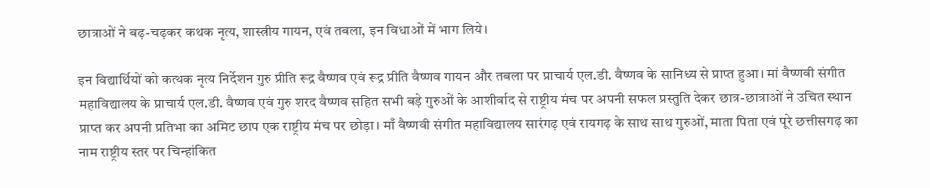छात्राओं ने बढ़-चढ़कर कथक नृत्य, शास्त्रीय गायन, एवं तबला, इन विधाओं में भाग लिये।

इन विद्यार्थियों को कत्थक नृत्य निर्देशन गुरु प्रीति रूद्र वैष्णव एवं रूद्र प्रीति वैष्णव गायन और तबला पर प्राचार्य एल.डी. वैष्णव के सानिध्य से प्राप्त हुआ। मां वैष्णवी संगीत महाविद्यालय के प्राचार्य एल.डी. वैष्णव एवं गुरु शरद वैष्णव सहित सभी बड़े गुरुओं के आशीर्वाद से राष्ट्रीय मंच पर अपनी सफल प्रस्तुति देकर छात्र-छात्राओं ने उचित स्थान प्राप्त कर अपनी प्रतिभा का अमिट छाप एक राष्ट्रीय मंच पर छोड़ा। माँ वैष्णवी संगीत महाविद्यालय सारंगढ़ एवं रायगढ़ के साथ साथ गुरुओं, माता पिता एवं पूरे छत्तीसगढ़ का नाम राष्ट्रीय स्तर पर चिन्हांकित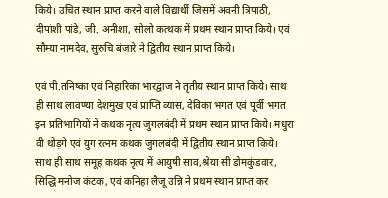किये। उचित स्थान प्राप्त करने वाले विद्यार्थी जिसमें अवनी त्रिपाठी, दीपांशी पांडे, जी. अनीशा, सोलो कत्थक में प्रथम स्थान प्राप्त किये। एवं सौम्या नामदेव, सुरुचि बंजारे ने द्वितीय स्थान प्राप्त किये।

एवं पी.तनिष्का एवं निहारिका भारद्वाज ने तृतीय स्थान प्राप्त किये। साथ ही साथ लावण्या देशमुख एवं प्राप्ति व्यास, देविका भगत एवं पूर्वी भगत इन प्रतिभागियों ने कथक नृत्य जुगलबंदी में प्रथम स्थान प्राप्त किये। मधुरा वी थोड़गे एवं युग रत्नम कथक जुगलबंदी में द्वितीय स्थान प्राप्त किये। साथ ही साथ समूह कथक नृत्य में आयुषी साव,श्रेया सी डोमकुंडवार, सिद्धि मनोज कंटक, एवं कनिहा लैजू उन्नि ने प्रथम स्थान प्राप्त कर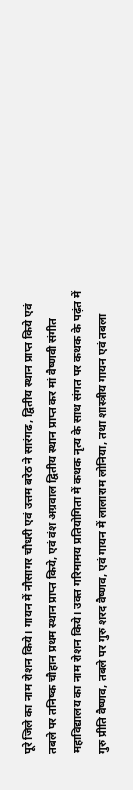पूरे जिले का नाम रोशन किये। गायन में नौसागर चौधरी एवं उत्तम बरेठ ने सारंगढ, द्वितीय स्थान प्राप्त किये एवं तबले पर तनिष्क चौहान प्रथम स्थान प्राप्त किये, एवं वंश अग्रवाल द्वितीय स्थान प्राप्त कर मां वैष्णवी संगीत महाविद्यालय का नाम रोशन किये। उक्त गरिमामय प्रतियोगिता में कथक नृत्य के साथ संगत पर कथक के पढ़ंत में गुरु प्रीति वैष्णव, तबले पर गुरु शरद वैष्णव, एवं गायन में लालाराम लोनिया, तथा शास्त्रीय गायन एवं तबला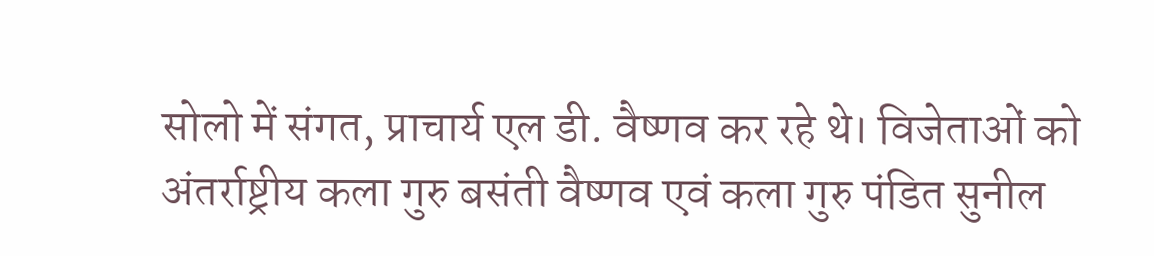सोलो में संगत, प्राचार्य एल डी. वैष्णव कर रहे थे। विजेताओं को अंतर्राष्ट्रीय कला गुरु बसंती वैष्णव एवं कला गुरु पंडित सुनील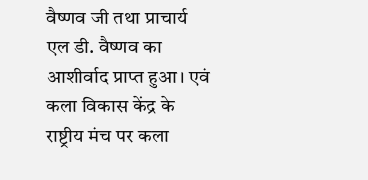वैष्णव जी तथा प्राचार्य एल डी. वैष्णव का आशीर्वाद प्राप्त हुआ। एवं कला विकास केंद्र के राष्ट्रीय मंच पर कला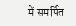में समर्पित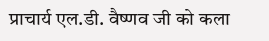प्राचार्य एल.डी. वैष्णव जी को कला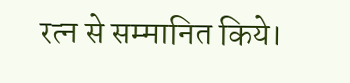रत्न से सम्मानित किये।